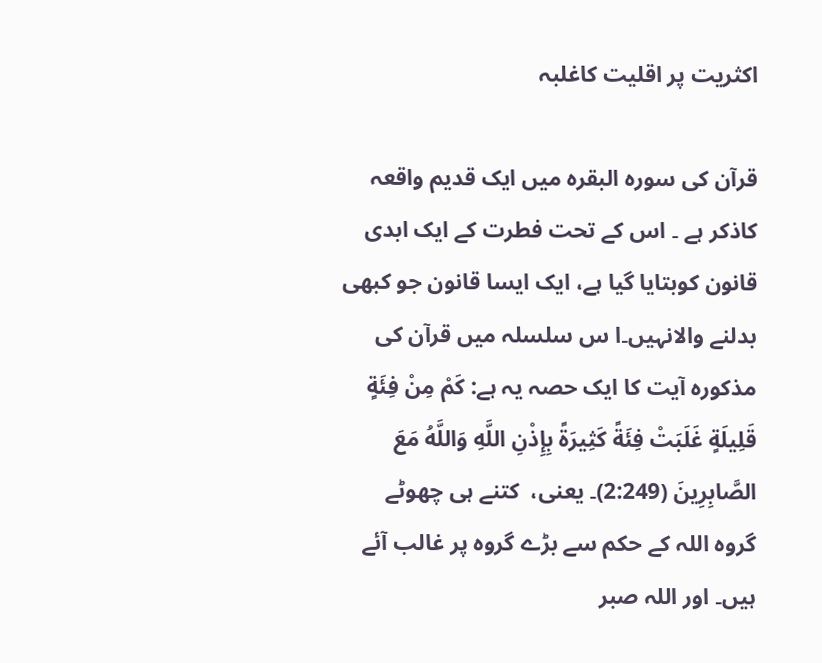اکثریت پر اقلیت کاغلبہ

قرآن کی سورہ البقرہ میں ایک قدیم واقعہ کاذکر ہے ۔ اس کے تحت فطرت کے ایک ابدی قانون کوبتایا گیا ہے، ایک ایسا قانون جو کبھی بدلنے والانہیں۔ا س سلسلہ میں قرآن کی مذکورہ آیت کا ایک حصہ یہ ہے: كَمْ مِنْ فِئَةٍ قَلِيلَةٍ غَلَبَتْ فِئَةً كَثِيرَةً بِإِذْنِ اللَّهِ وَاللَّهُ مَعَ الصَّابِرِينَ (2:249)۔ یعنی،  کتنے ہی چھوٹے گروہ اللہ کے حکم سے بڑے گروہ پر غالب آئے ہیں۔ اور اللہ صبر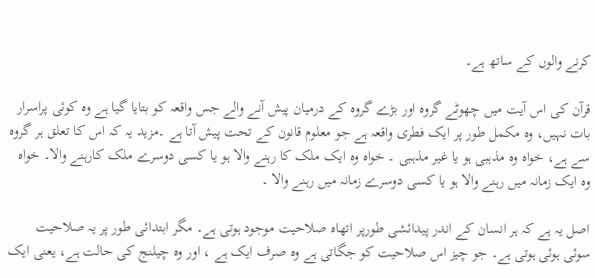کرنے والوں کے ساتھ ہے۔

قرآن کی اس آیت میں چھوٹے گروہ اور بڑے گروہ کے درمیان پیش آنے والے جس واقعہ کو بتایا گیا ہے وہ کوئی پراسرار بات نہیں، وہ مکمل طور پر ایک فطری واقعہ ہے جو معلوم قانون کے تحت پیش آتا ہے ۔مزید یہ کہ اس کا تعلق ہر گروہ سے ہے، خواہ وہ مذہبی ہو یا غیر مذہبی ۔ خواہ وہ ایک ملک کا رہنے والا ہو یا کسی دوسرے ملک کارہنے والا۔ خواہ وہ ایک زمانہ میں رہنے والا ہو یا کسی دوسرے زمانہ میں رہنے والا ۔

اصل یہ ہے کہ ہر انسان کے اندر پیدائشی طورپر اتھاہ صلاحیت موجود ہوتی ہے۔ مگر ابتدائی طور پر یہ صلاحیت سوئی ہوئی ہوتی ہے۔ جو چیز اس صلاحیت کو جگاتی ہے وہ صرف ایک ہے ، اور وہ چیلنج کی حالت ہے، یعنی ایک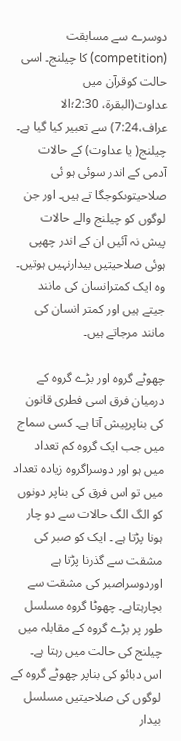دوسرے سے مسابقت (competition) کا چیلنج۔ اسی حالت کوقرآن میں عداوت(البقرۃ، 2:30؛الا عراف،7:24) سے تعبیر کیا گیا ہے۔ چیلنج( یا عداوت) کے حالات آدمی کے اندر سوئی ہو ئی صلاحیتوںکوجگا تے ہیں۔ اور جن لوگوں کو چیلنج والے حالات پیش نہ آئیں ان کے اندر چھپی ہوئی صلاحیتیں بیدارنہیں ہوتیں۔ وہ ایک کمترانسان کی مانند جیتے ہیں اور کمتر انسان کی مانند مرجاتے ہیں۔

چھوٹے گروہ اور بڑے گروہ کے درمیان فرق اسی فطری قانون کی بناپرپیش آتا ہے۔ کسی سماج میں جب ایک گروہ کم تعداد میں ہو اور دوسراگروہ زیادہ تعداد میں تو اس فرق کی بناپر دونوں کو الگ الگ حالات سے دو چار ہونا پڑتا ہے ۔ ایک کو صبر کی مشقت سے گذرنا پڑتا ہے اوردوسراصبر کی مشقت سے بچارہتاہے۔ چھوٹا گروہ مسلسل طور پر بڑے گروہ کے مقابلہ میں چیلنج کی حالت میں رہتا ہے۔ اس دبائو کی بناپر چھوٹے گروہ کے لوگوں کی صلاحیتیں مسلسل بیدار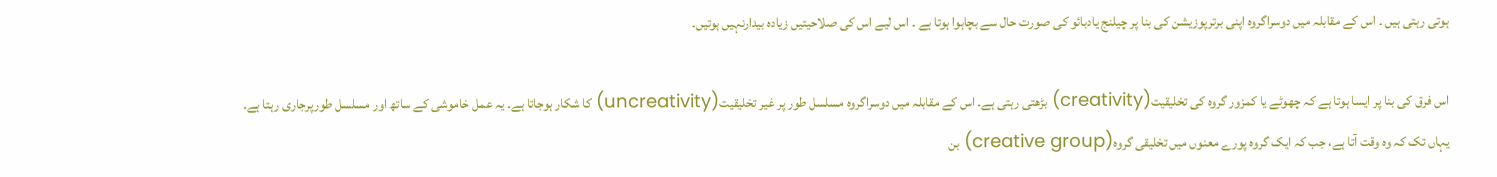ہوتی رہتی ہیں ۔ اس کے مقابلہ میں دوسراگروہ اپنی برترپوزیشن کی بنا پر چیلنج یادبائو کی صورت حال سے بچاہوا ہوتا ہے ۔ اس لیے اس کی صلاحیتیں زیادہ بیدارنہیں ہوتیں۔

اس فرق کی بنا پر ایسا ہوتا ہے کہ چھوٹے یا کمزور گروہ کی تخلیقیت(creativity) بڑھتی رہتی ہے۔ اس کے مقابلہ میں دوسراگروہ مسلسل طور پر غیر تخلیقیت(uncreativity) کا شکار ہوجاتا ہے۔ یہ عمل خاموشی کے ساتھ اور مسلسل طورپرجاری رہتا ہے۔ یہاں تک کہ وہ وقت آتا ہے، جب کہ ایک گروہ پورے معنوں میں تخلیقی گروہ(creative group) بن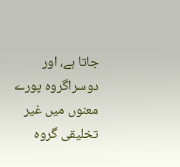جاتا ہے، اور دوسراگروہ پورے معنوں میں غیر تخلیقی گروہ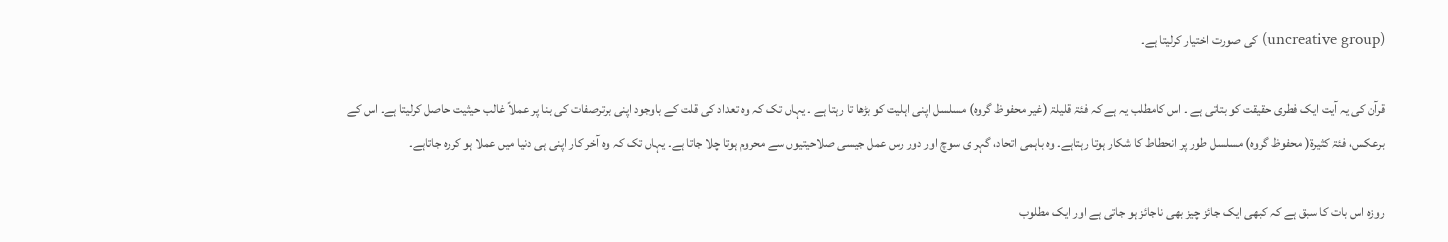(uncreative group) کی صورت اختیار کرلیتا ہے۔

قرآن کی یہ آیت ایک فطری حقیقت کو بتاتی ہے ۔ اس کامطلب یہ ہے کہ فئۃ قلیلۃ (غیر محفوظ گروہ) مسلسل اپنی اہلیت کو بڑھا تا رہتا ہے ۔ یہاں تک کہ وہ تعداد کی قلت کے باوجود اپنی برترصفات کی بنا پر عملاً غالب حیثیت حاصل کرلیتا ہے۔ اس کے برعکس، فئۃ کثیرۃ( محفوظ گروہ) مسلسل طور پر انحطاط کا شکار ہوتا رہتاہے۔ وہ باہمی اتحاد، گہر ی سوچ اور دور رس عمل جیسی صلاحیتیوں سے محروم ہوتا چلا جاتا ہے۔ یہاں تک کہ وہ آخر کار اپنی ہی دنیا میں عملا ہو کررہ جاتاہے۔

روزہ اس بات کا سبق ہے کہ کبھی ایک جائز چیز بھی ناجائز ہو جاتی ہے اور ایک مطلوب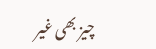چیز بھی غیر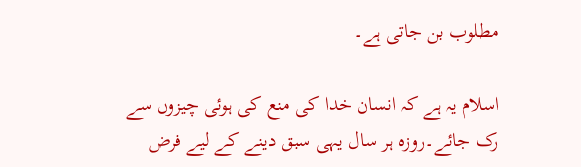مطلوب بن جاتی ہے۔

اسلام یہ ہے کہ انسان خدا کی منع کی ہوئی چیزوں سے رک جائے۔روزہ ہر سال یہی سبق دینے کے لیے فرض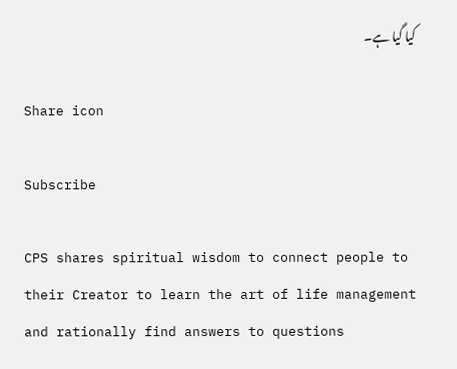کیا گیا ہے۔

Share icon

Subscribe

CPS shares spiritual wisdom to connect people to their Creator to learn the art of life management and rationally find answers to questions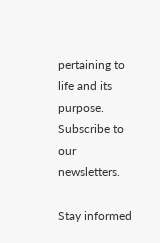pertaining to life and its purpose. Subscribe to our newsletters.

Stay informed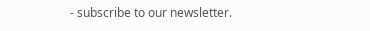- subscribe to our newsletter.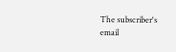The subscriber's email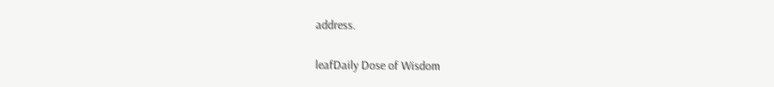address.

leafDaily Dose of Wisdom